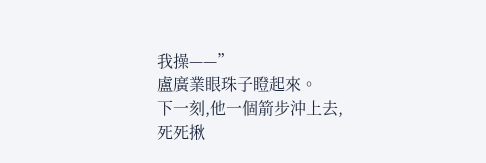我操——”
盧廣業眼珠子瞪起來。
下一刻,他一個箭步沖上去,死死揪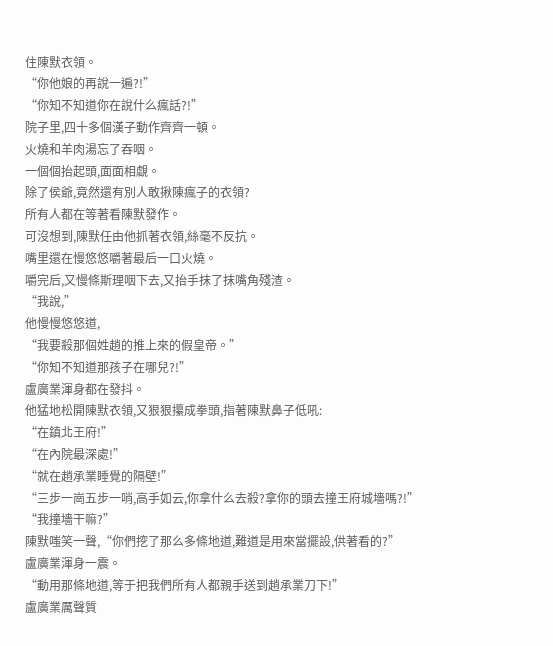住陳默衣領。
“你他娘的再說一遍?!”
“你知不知道你在說什么瘋話?!”
院子里,四十多個漢子動作齊齊一頓。
火燒和羊肉湯忘了吞咽。
一個個抬起頭,面面相覷。
除了侯爺,竟然還有別人敢揪陳瘋子的衣領?
所有人都在等著看陳默發作。
可沒想到,陳默任由他抓著衣領,絲毫不反抗。
嘴里還在慢悠悠嚼著最后一口火燒。
嚼完后,又慢條斯理咽下去,又抬手抹了抹嘴角殘渣。
“我說,”
他慢慢悠悠道,
“我要殺那個姓趙的推上來的假皇帝。”
“你知不知道那孩子在哪兒?!”
盧廣業渾身都在發抖。
他猛地松開陳默衣領,又狠狠攥成拳頭,指著陳默鼻子低吼:
“在鎮北王府!”
“在內院最深處!”
“就在趙承業睡覺的隔壁!”
“三步一崗五步一哨,高手如云,你拿什么去殺?拿你的頭去撞王府城墻嗎?!”
“我撞墻干嘛?”
陳默嗤笑一聲,“你們挖了那么多條地道,難道是用來當擺設,供著看的?”
盧廣業渾身一震。
“動用那條地道,等于把我們所有人都親手送到趙承業刀下!”
盧廣業厲聲質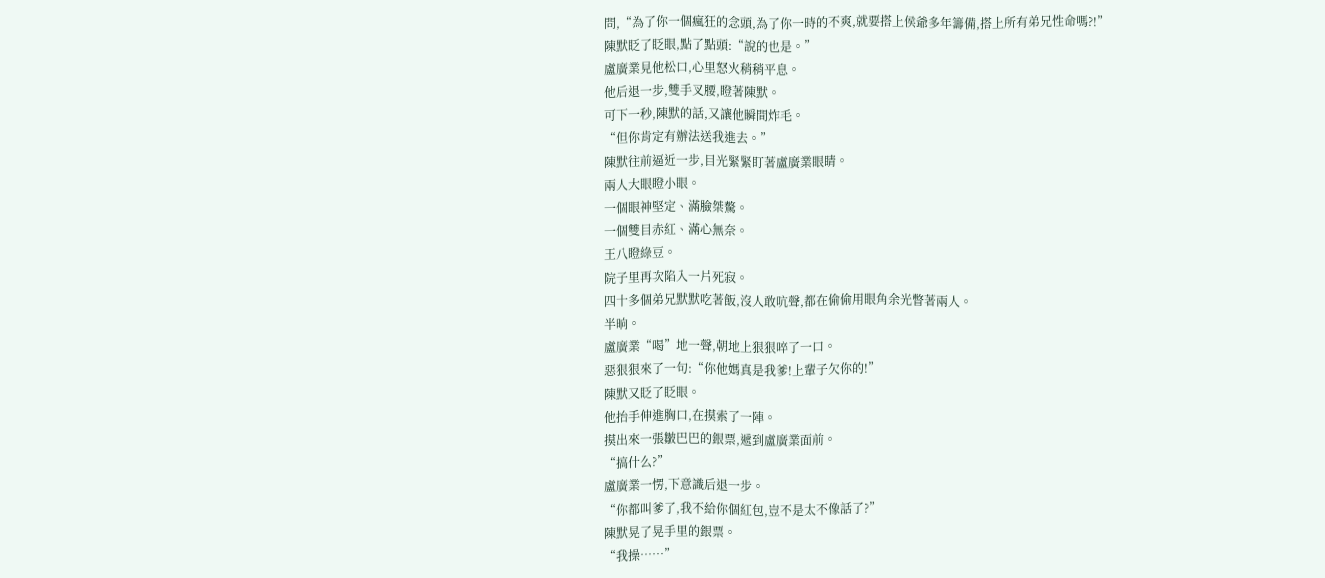問,“為了你一個瘋狂的念頭,為了你一時的不爽,就要搭上侯爺多年籌備,搭上所有弟兄性命嗎?!”
陳默眨了眨眼,點了點頭:“說的也是。”
盧廣業見他松口,心里怒火稍稍平息。
他后退一步,雙手叉腰,瞪著陳默。
可下一秒,陳默的話,又讓他瞬間炸毛。
“但你肯定有辦法送我進去。”
陳默往前逼近一步,目光緊緊盯著盧廣業眼睛。
兩人大眼瞪小眼。
一個眼神堅定、滿臉桀驁。
一個雙目赤紅、滿心無奈。
王八瞪綠豆。
院子里再次陷入一片死寂。
四十多個弟兄默默吃著飯,沒人敢吭聲,都在偷偷用眼角余光瞥著兩人。
半晌。
盧廣業“喝”地一聲,朝地上狠狠啐了一口。
惡狠狠來了一句:“你他媽真是我爹!上輩子欠你的!”
陳默又眨了眨眼。
他抬手伸進胸口,在摸索了一陣。
摸出來一張皺巴巴的銀票,遞到盧廣業面前。
“搞什么?”
盧廣業一愣,下意識后退一步。
“你都叫爹了,我不給你個紅包,豈不是太不像話了?”
陳默晃了晃手里的銀票。
“我操……”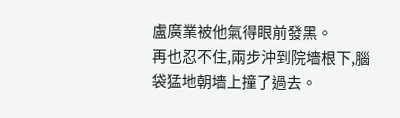盧廣業被他氣得眼前發黑。
再也忍不住,兩步沖到院墻根下,腦袋猛地朝墻上撞了過去。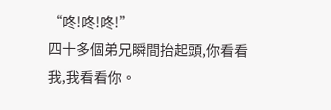“咚!咚!咚!”
四十多個弟兄瞬間抬起頭,你看看我,我看看你。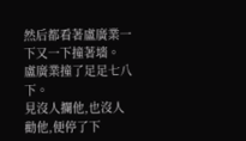然后都看著盧廣業一下又一下撞著墻。
盧廣業撞了足足七八下。
見沒人攔他,也沒人勸他,便停了下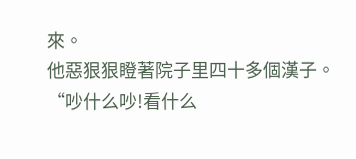來。
他惡狠狠瞪著院子里四十多個漢子。
“吵什么吵!看什么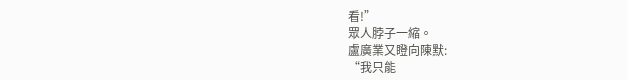看!”
眾人脖子一縮。
盧廣業又瞪向陳默:
“我只能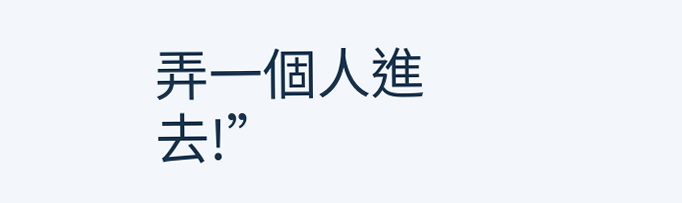弄一個人進去!”